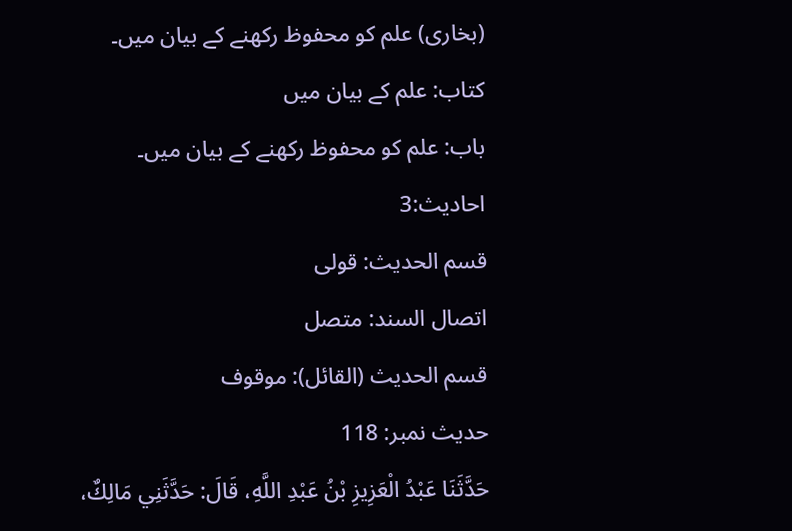(بخاری) علم کو محفوظ رکھنے کے بیان میں۔
کتاب: علم کے بیان میں
باب: علم کو محفوظ رکھنے کے بیان میں۔
احادیث:3
قسم الحديث: قولی
اتصال السند: متصل
قسم الحديث (القائل): موقوف
حدیث نمبر: 118
حَدَّثَنَا عَبْدُ الْعَزِيزِ بْنُ عَبْدِ اللَّهِ، قَالَ: حَدَّثَنِي مَالِكٌ،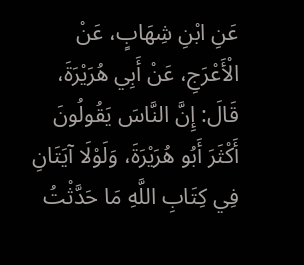عَنِ ابْنِ شِهَابٍ، عَنْ الْأَعْرَجِ، عَنْ أَبِي هُرَيْرَةَ، قَالَ: إِنَّ النَّاسَ يَقُولُونَ أَكْثَرَ أَبُو هُرَيْرَةَ، وَلَوْلَا آيَتَانِ فِي كِتَابِ اللَّهِ مَا حَدَّثْتُ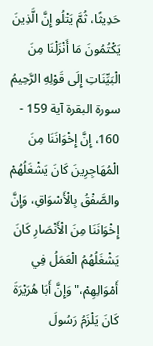حَدِيثًا، ثُمَّ يَتْلُو إِنَّ الَّذِينَ يَكْتُمُونَ مَا أَنْزَلْنَا مِنَ الْبَيِّنَاتِ إِلَى قَوْلِهِ الرَّحِيمُ سورة البقرة آية 159 - 160، إِنَّ إِخْوَانَنَا مِنَ الْمُهَاجِرِينَ كَانَ يَشْغَلُهُمْ والصَّفْقُ بِالْأَسْوَاقِ، وَإِنَّ إِخْوَانَنَا مِنَ الْأَنْصَارِ كَانَ يَشْغَلُهُمُ الْعَمَلُ فِي أَمْوَالِهِمْ،" وَإِنَّ أَبَا هُرَيْرَةَ كَانَ يَلْزَمُ رَسُولَ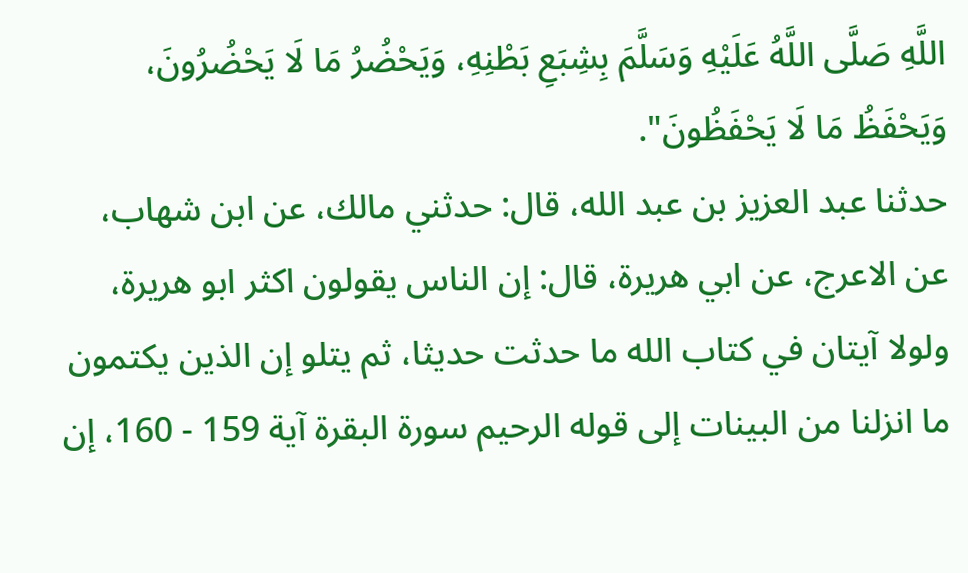اللَّهِ صَلَّى اللَّهُ عَلَيْهِ وَسَلَّمَ بِشِبَعِ بَطْنِهِ، وَيَحْضُرُ مَا لَا يَحْضُرُونَ، وَيَحْفَظُ مَا لَا يَحْفَظُونَ".
حدثنا عبد العزيز بن عبد الله، قال: حدثني مالك، عن ابن شهاب، عن الاعرج، عن ابي هريرة، قال: إن الناس يقولون اكثر ابو هريرة، ولولا آيتان في كتاب الله ما حدثت حديثا، ثم يتلو إن الذين يكتمون ما انزلنا من البينات إلى قوله الرحيم سورة البقرة آية 159 - 160، إن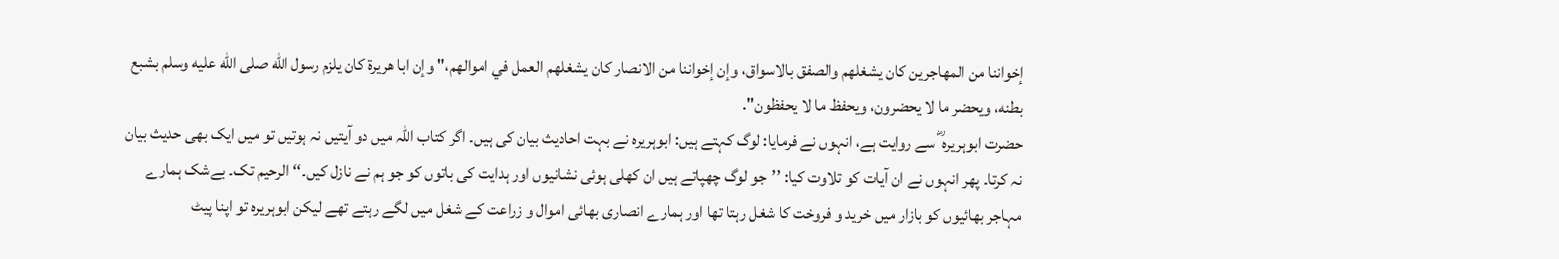إخواننا من المهاجرين كان يشغلهم والصفق بالاسواق، وإن إخواننا من الانصار كان يشغلهم العمل في اموالهم،" وإن ابا هريرة كان يلزم رسول الله صلى الله عليه وسلم بشبع بطنه، ويحضر ما لا يحضرون، ويحفظ ما لا يحفظون".
حضرت ابوہریرہ ؓ سے روایت ہے، انہوں نے فرمایا: لوگ کہتے ہیں: ابوہریرہ نے بہت احادیث بیان کی ہیں۔ اگر کتاب اللہ میں دو آیتیں نہ ہوتیں تو میں ایک بھی حدیث بیان نہ کرتا۔ پھر انہوں نے ان آیات کو تلاوت کیا: ’’جو لوگ چھپاتے ہیں ان کھلی ہوئی نشانیوں اور ہدایت کی باتوں کو جو ہم نے نازل کیں۔‘‘ الرحیم تک۔ بےشک ہمارے مہاجر بھائیوں کو بازار میں خرید و فروخت کا شغل رہتا تھا اور ہمارے انصاری بھائی اموال و زراعت کے شغل میں لگے رہتے تھے لیکن ابوہریرہ تو اپنا پیٹ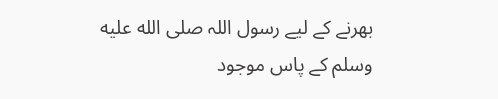بھرنے کے لیے رسول اللہ صلى الله عليه وسلم کے پاس موجود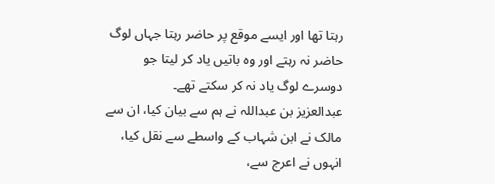رہتا تھا اور ایسے موقع پر حاضر رہتا جہاں لوگ حاضر نہ رہتے اور وہ باتیں یاد کر لیتا جو دوسرے لوگ یاد نہ کر سکتے تھے۔
عبدالعزیز بن عبداللہ نے ہم سے بیان کیا، ان سے مالک نے ابن شہاب کے واسطے سے نقل کیا، انہوں نے اعرج سے،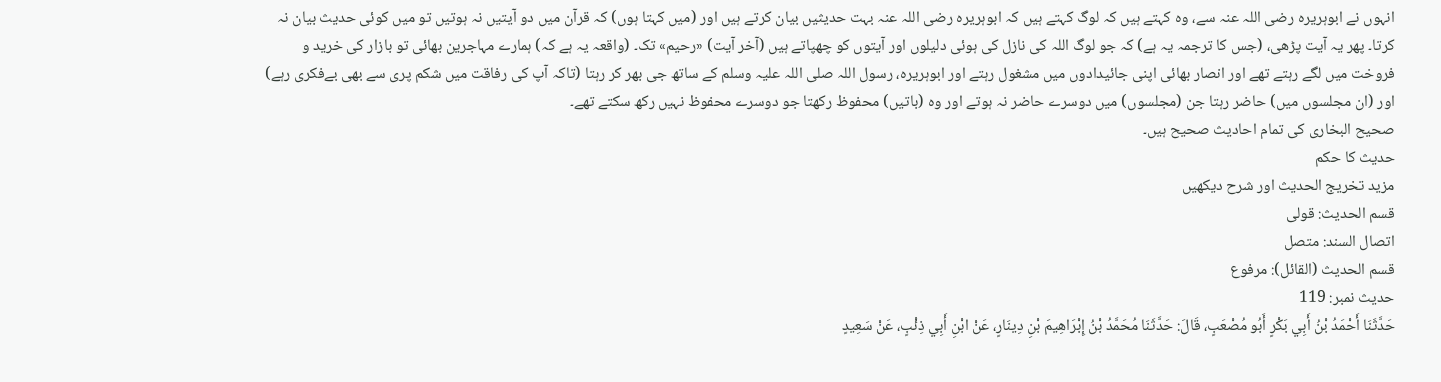انہوں نے ابوہریرہ رضی اللہ عنہ سے، وہ کہتے ہیں کہ لوگ کہتے ہیں کہ ابوہریرہ رضی اللہ عنہ بہت حدیثیں بیان کرتے ہیں اور (میں کہتا ہوں) کہ قرآن میں دو آیتیں نہ ہوتیں تو میں کوئی حدیث بیان نہ کرتا۔ پھر یہ آیت پڑھی، (جس کا ترجمہ یہ ہے) کہ جو لوگ اللہ کی نازل کی ہوئی دلیلوں اور آیتوں کو چھپاتے ہیں (آخر آیت) «رحيم» تک۔ (واقعہ یہ ہے کہ) ہمارے مہاجرین بھائی تو بازار کی خرید و فروخت میں لگے رہتے تھے اور انصار بھائی اپنی جائیدادوں میں مشغول رہتے اور ابوہریرہ، رسول اللہ صلی اللہ علیہ وسلم کے ساتھ جی بھر کر رہتا (تاکہ آپ کی رفاقت میں شکم پری سے بھی بےفکری رہے) اور (ان مجلسوں میں) حاضر رہتا جن (مجلسوں) میں دوسرے حاضر نہ ہوتے اور وہ (باتیں) محفوظ رکھتا جو دوسرے محفوظ نہیں رکھ سکتے تھے۔
صحیح البخاری کی تمام احادیث صحیح ہیں۔
حدیث کا حکم
مزید تخریج الحدیث اور شرح دیکھیں
قسم الحديث: قولی
اتصال السند: متصل
قسم الحديث (القائل): مرفوع
حدیث نمبر: 119
حَدَّثَنَا أَحْمَدُ بْنُ أَبِي بَكْرٍ أَبُو مُصْعَبٍ، قَالَ: حَدَّثَنَا مُحَمَّدُ بْنُ إِبْرَاهِيمَ بْنِ دِينَارٍ، عَنْ ابْنِ أَبِي ذِئْبٍ، عَنْ سَعِيدٍ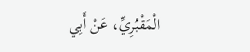الْمَقْبُرِيِّ، عَنْ أَبِي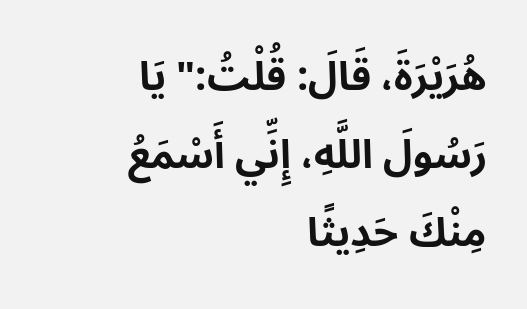هُرَيْرَةَ، قَالَ: قُلْتُ:" يَا رَسُولَ اللَّهِ، إِنِّي أَسْمَعُ مِنْكَ حَدِيثًا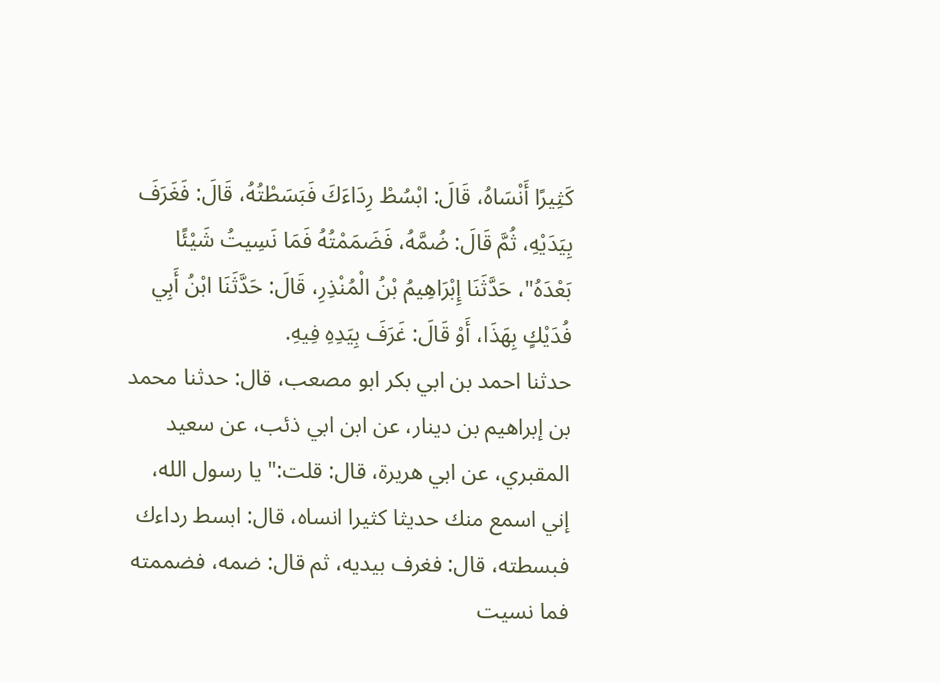كَثِيرًا أَنْسَاهُ، قَالَ: ابْسُطْ رِدَاءَكَ فَبَسَطْتُهُ، قَالَ: فَغَرَفَ بِيَدَيْهِ، ثُمَّ قَالَ: ضُمَّهُ، فَضَمَمْتُهُ فَمَا نَسِيتُ شَيْئًا بَعْدَهُ"، حَدَّثَنَا إِبْرَاهِيمُ بْنُ الْمُنْذِرِ، قَالَ: حَدَّثَنَا ابْنُ أَبِي فُدَيْكٍ بِهَذَا، أَوْ قَالَ: غَرَفَ بِيَدِهِ فِيهِ.
حدثنا احمد بن ابي بكر ابو مصعب، قال: حدثنا محمد بن إبراهيم بن دينار، عن ابن ابي ذئب، عن سعيد المقبري، عن ابي هريرة، قال: قلت:" يا رسول الله، إني اسمع منك حديثا كثيرا انساه، قال: ابسط رداءك فبسطته، قال: فغرف بيديه، ثم قال: ضمه، فضممته فما نسيت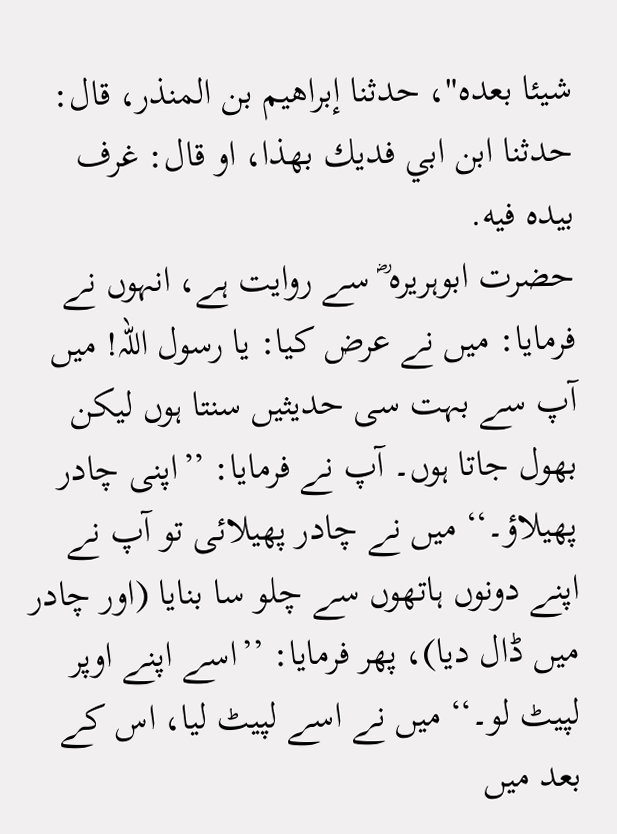شيئا بعده"، حدثنا إبراهيم بن المنذر، قال: حدثنا ابن ابي فديك بهذا، او قال: غرف بيده فيه.
حضرت ابوہریرہ ؓ سے روایت ہے، انہوں نے فرمایا: میں نے عرض کیا: یا رسول اللہ! میں آپ سے بہت سی حدیثیں سنتا ہوں لیکن بھول جاتا ہوں۔ آپ نے فرمایا: ’’اپنی چادر پھیلاؤ۔‘‘ میں نے چادر پھیلائی تو آپ نے اپنے دونوں ہاتھوں سے چلو سا بنایا (اور چادر میں ڈال دیا)، پھر فرمایا: ’’اسے اپنے اوپر لپیٹ لو۔‘‘ میں نے اسے لپیٹ لیا، اس کے بعد میں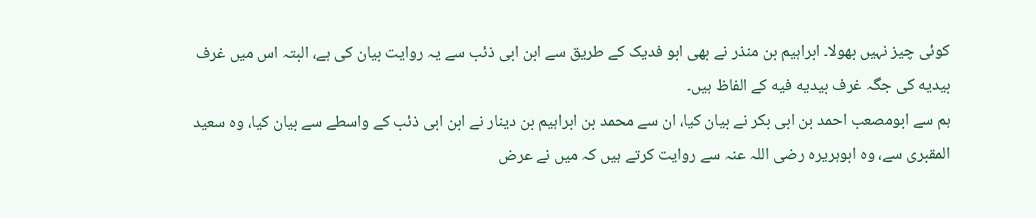کوئی چیز نہیں بھولا۔ ابراہیم بن منذر نے بھی ابو فدیک کے طریق سے ابن ابی ذئب سے یہ روایت بیان کی ہے، البتہ اس میں غرف بيديه کی جگہ غرف بيديه فيه کے الفاظ ہیں۔
ہم سے ابومصعب احمد بن ابی بکر نے بیان کیا، ان سے محمد بن ابراہیم بن دینار نے ابن ابی ذئب کے واسطے سے بیان کیا، وہ سعید المقبری سے، وہ ابوہریرہ رضی اللہ عنہ سے روایت کرتے ہیں کہ میں نے عرض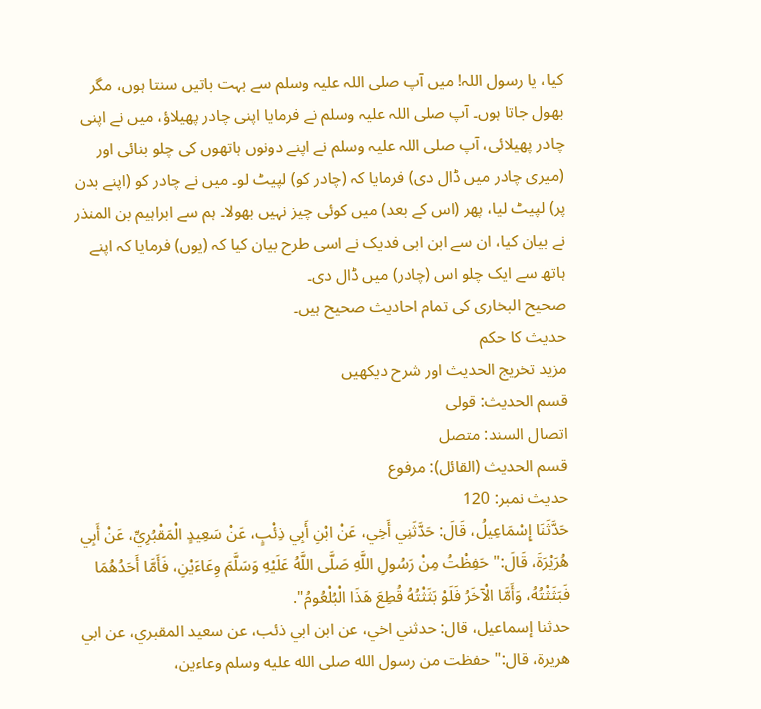کیا، یا رسول اللہ! میں آپ صلی اللہ علیہ وسلم سے بہت باتیں سنتا ہوں، مگر بھول جاتا ہوں۔ آپ صلی اللہ علیہ وسلم نے فرمایا اپنی چادر پھیلاؤ، میں نے اپنی چادر پھیلائی، آپ صلی اللہ علیہ وسلم نے اپنے دونوں ہاتھوں کی چلو بنائی اور (میری چادر میں ڈال دی) فرمایا کہ (چادر کو) لپیٹ لو۔ میں نے چادر کو (اپنے بدن پر) لپیٹ لیا، پھر (اس کے بعد) میں کوئی چیز نہیں بھولا۔ ہم سے ابراہیم بن المنذر نے بیان کیا، ان سے ابن ابی فدیک نے اسی طرح بیان کیا کہ (یوں) فرمایا کہ اپنے ہاتھ سے ایک چلو اس (چادر) میں ڈال دی۔
صحیح البخاری کی تمام احادیث صحیح ہیں۔
حدیث کا حکم
مزید تخریج الحدیث اور شرح دیکھیں
قسم الحديث: قولی
اتصال السند: متصل
قسم الحديث (القائل): مرفوع
حدیث نمبر: 120
حَدَّثَنَا إِسْمَاعِيلُ، قَالَ: حَدَّثَنِي أَخِي، عَنْ ابْنِ أَبِي ذِئْبٍ، عَنْ سَعِيدٍ الْمَقْبُرِيِّ، عَنْ أَبِي هُرَيْرَةَ، قَالَ:" حَفِظْتُ مِنْ رَسُولِ اللَّهِ صَلَّى اللَّهُ عَلَيْهِ وَسَلَّمَ وِعَاءَيْنِ، فَأَمَّا أَحَدُهُمَا فَبَثَثْتُهُ، وَأَمَّا الْآخَرُ فَلَوْ بَثَثْتُهُ قُطِعَ هَذَا الْبُلْعُومُ".
حدثنا إسماعيل، قال: حدثني اخي، عن ابن ابي ذئب، عن سعيد المقبري، عن ابي هريرة، قال:" حفظت من رسول الله صلى الله عليه وسلم وعاءين،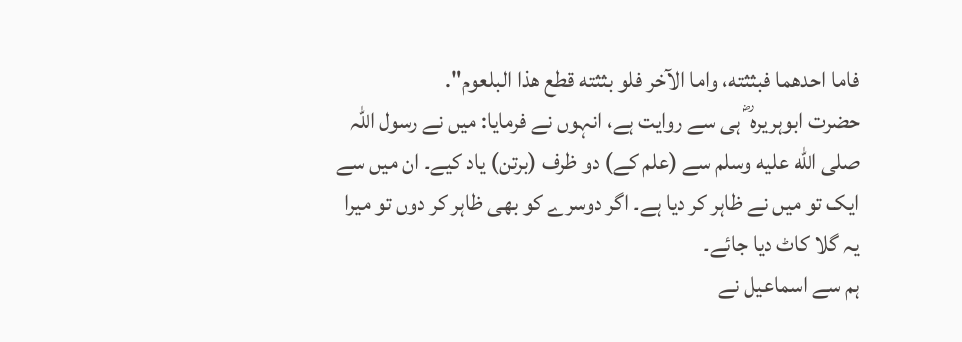فاما احدهما فبثثته، واما الآخر فلو بثثته قطع هذا البلعوم".
حضرت ابوہریرہ ؓ ہی سے روایت ہے، انہوں نے فرمایا: میں نے رسول اللہ صلى الله عليه وسلم سے (علم کے) دو ظرف (برتن) یاد کیے۔ ان میں سے ایک تو میں نے ظاہر کر دیا ہے۔ اگر دوسرے کو بھی ظاہر کر دوں تو میرا یہ گلا کاٹ دیا جائے۔
ہم سے اسماعیل نے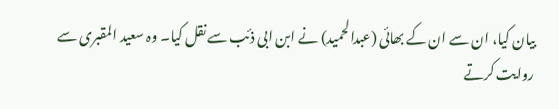بیان کیا، ان سے ان کے بھائی (عبدالحمید) نے ابن ابی ذئب سے نقل کیا۔ وہ سعید المقبری سے روایت کرتے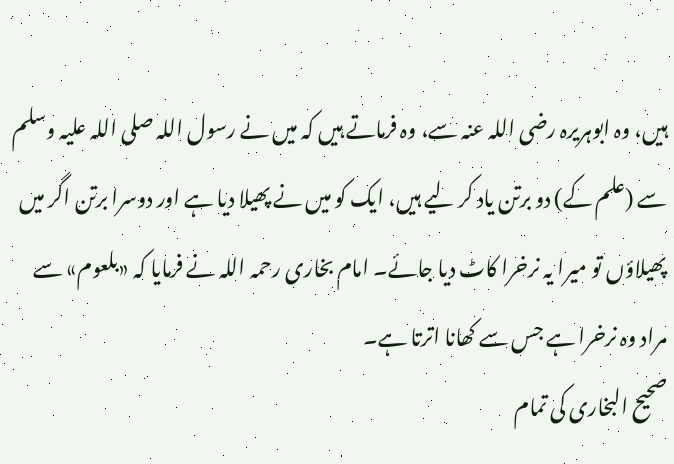ہیں، وہ ابوہریرہ رضی اللہ عنہ سے، وہ فرماتے ہیں کہ میں نے رسول اللہ صلی اللہ علیہ وسلم سے (علم کے) دو برتن یاد کر لیے ہیں، ایک کو میں نے پھیلا دیا ہے اور دوسرا برتن اگر میں پھیلاؤں تو میرا یہ نرخرا کاٹ دیا جائے۔ امام بخاری رحمہ اللہ نے فرمایا کہ «بلعوم» سے مراد وہ نرخرا ہے جس سے کھانا اترتا ہے۔
صحیح البخاری کی تمام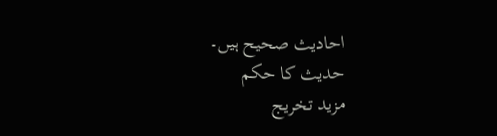احادیث صحیح ہیں۔
حدیث کا حکم
مزید تخریج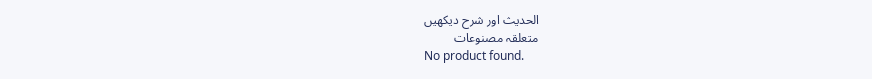الحدیث اور شرح دیکھیں
متعلقہ مصنوعات
No product found.